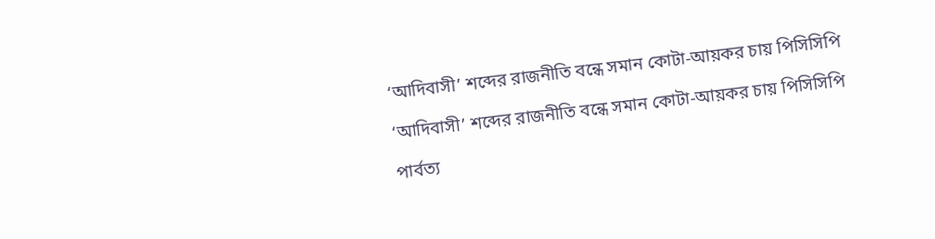‘আদিবাসী’ শব্দের রাজনীতি বন্ধে সমান কোটা-আয়কর চায় পিসিসিপি

‘আদিবাসী’ শব্দের রাজনীতি বন্ধে সমান কোটা-আয়কর চায় পিসিসিপি

পার্বত্য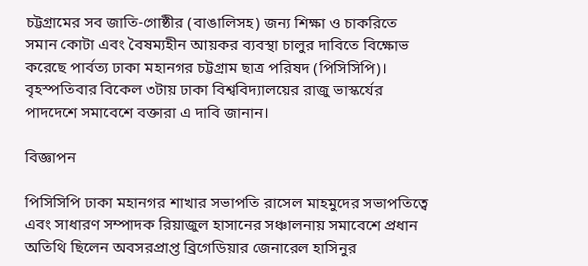চট্টগ্রামের সব জাতি-গোষ্ঠীর (বাঙালিসহ) জন্য শিক্ষা ও চাকরিতে সমান কোটা এবং বৈষম্যহীন আয়কর ব্যবস্থা চালুর দাবিতে বিক্ষোভ করেছে পার্বত্য ঢাকা মহানগর চট্টগ্রাম ছাত্র পরিষদ (পিসিসিপি)। বৃহস্পতিবার বিকেল ৩টায় ঢাকা বিশ্ববিদ্যালয়ের রাজু ভাস্কর্যের পাদদেশে সমাবেশে বক্তারা এ দাবি জানান।

বিজ্ঞাপন

পিসিসিপি ঢাকা মহানগর শাখার সভাপতি রাসেল মাহমুদের সভাপতিত্বে এবং সাধারণ সম্পাদক রিয়াজুল হাসানের সঞ্চালনায় সমাবেশে প্রধান অতিথি ছিলেন অবসরপ্রাপ্ত ব্রিগেডিয়ার জেনারেল হাসিনুর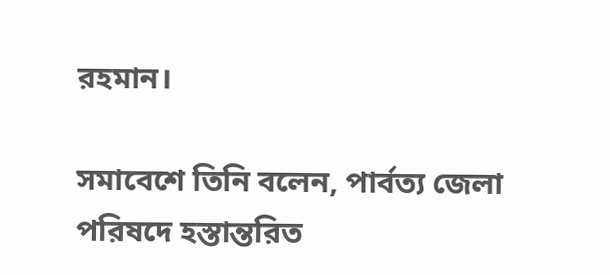রহমান।

সমাবেশে তিনি বলেন, পার্বত্য জেলা পরিষদে হস্তান্তরিত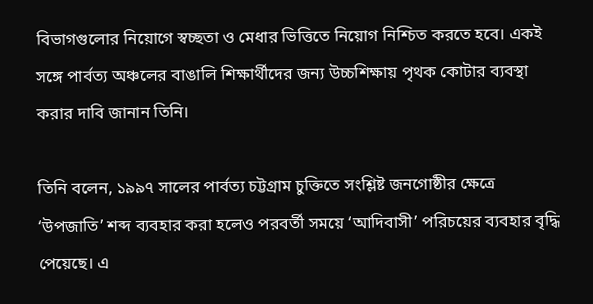বিভাগগুলোর নিয়োগে স্বচ্ছতা ও মেধার ভিত্তিতে নিয়োগ নিশ্চিত করতে হবে। একই সঙ্গে পার্বত্য অঞ্চলের বাঙালি শিক্ষার্থীদের জন্য উচ্চশিক্ষায় পৃথক কোটার ব্যবস্থা করার দাবি জানান তিনি।

তিনি বলেন, ১৯৯৭ সালের পার্বত্য চট্টগ্রাম চুক্তিতে সংশ্লিষ্ট জনগোষ্ঠীর ক্ষেত্রে ‘উপজাতি’ শব্দ ব্যবহার করা হলেও পরবর্তী সময়ে ‘আদিবাসী’ পরিচয়ের ব্যবহার বৃদ্ধি পেয়েছে। এ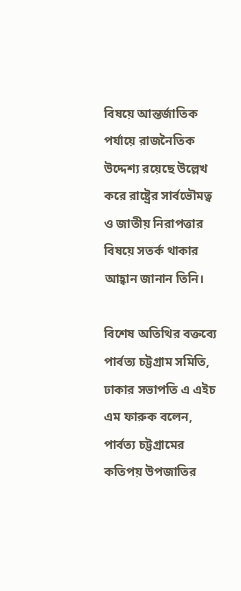বিষয়ে আন্তর্জাতিক পর্যায়ে রাজনৈতিক উদ্দেশ্য রয়েছে উল্লেখ করে রাষ্ট্রের সার্বভৌমত্ব ও জাতীয় নিরাপত্তার বিষয়ে সতর্ক থাকার আহ্বান জানান তিনি।

বিশেষ অতিথির বক্তব্যে পার্বত্য চট্টগ্রাম সমিতি, ঢাকার সভাপতি এ এইচ এম ফারুক বলেন, পার্বত্য চট্টগ্রামের কতিপয় উপজাতির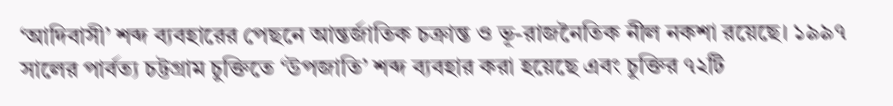‘আদিবাসী’ শব্দ ব্যবহারের পেছনে আন্তর্জাতিক চক্রান্ত ও ভূ-রাজনৈতিক নীল নকশা রয়েছে। ১৯৯৭ সালের পার্বত্য চট্টগ্রাম চুক্তিতে ‘উপজাতি’ শব্দ ব্যবহার করা হয়েছে এবং চুক্তির ৭২টি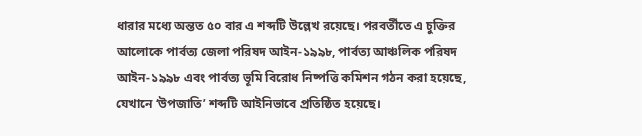ধারার মধ্যে অন্তত ৫০ বার এ শব্দটি উল্লেখ রয়েছে। পরবর্তীতে এ চুক্তির আলোকে পার্বত্য জেলা পরিষদ আইন-১৯৯৮, পার্বত্য আঞ্চলিক পরিষদ আইন-১৯৯৮ এবং পার্বত্য ভূমি বিরোধ নিষ্পত্তি কমিশন গঠন করা হয়েছে, যেখানে ‘উপজাতি’ শব্দটি আইনিভাবে প্রতিষ্ঠিত হয়েছে।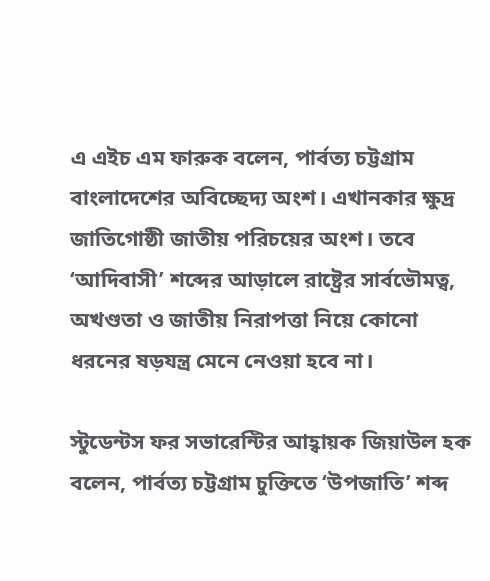এ এইচ এম ফারুক বলেন, পার্বত্য চট্টগ্রাম বাংলাদেশের অবিচ্ছেদ্য অংশ। এখানকার ক্ষুদ্র জাতিগোষ্ঠী জাতীয় পরিচয়ের অংশ। তবে ‘আদিবাসী’ শব্দের আড়ালে রাষ্ট্রের সার্বভৌমত্ব, অখণ্ডতা ও জাতীয় নিরাপত্তা নিয়ে কোনো ধরনের ষড়যন্ত্র মেনে নেওয়া হবে না।

স্টুডেন্টস ফর সভারেন্টির আহ্বায়ক জিয়াউল হক বলেন, পার্বত্য চট্টগ্রাম চুক্তিতে ‘উপজাতি’ শব্দ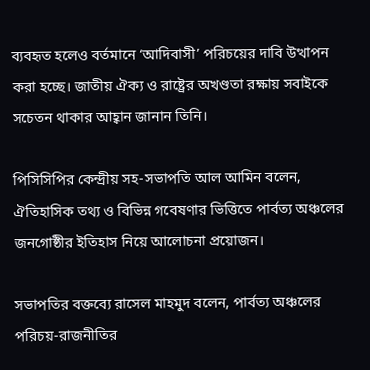ব্যবহৃত হলেও বর্তমানে ‘আদিবাসী’ পরিচয়ের দাবি উত্থাপন করা হচ্ছে। জাতীয় ঐক্য ও রাষ্ট্রের অখণ্ডতা রক্ষায় সবাইকে সচেতন থাকার আহ্বান জানান তিনি।

পিসিসিপির কেন্দ্রীয় সহ-সভাপতি আল আমিন বলেন, ঐতিহাসিক তথ্য ও বিভিন্ন গবেষণার ভিত্তিতে পার্বত্য অঞ্চলের জনগোষ্ঠীর ইতিহাস নিয়ে আলোচনা প্রয়োজন।

সভাপতির বক্তব্যে রাসেল মাহমুদ বলেন, পার্বত্য অঞ্চলের পরিচয়-রাজনীতির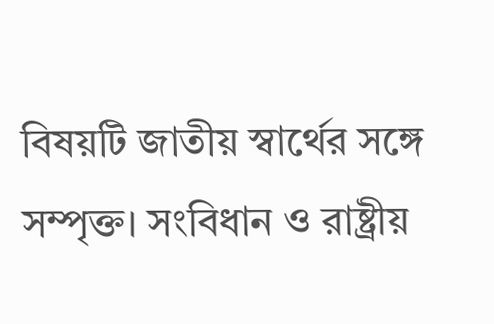বিষয়টি জাতীয় স্বার্থের সঙ্গে সম্পৃক্ত। সংবিধান ও রাষ্ট্রীয়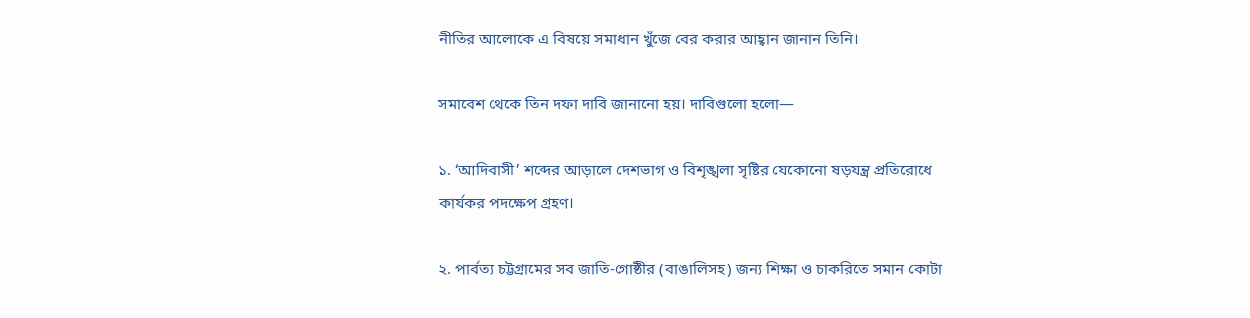নীতির আলোকে এ বিষয়ে সমাধান খুঁজে বের করার আহ্বান জানান তিনি।

সমাবেশ থেকে তিন দফা দাবি জানানো হয়। দাবিগুলো হলো—

১. ‘আদিবাসী’ শব্দের আড়ালে দেশভাগ ও বিশৃঙ্খলা সৃষ্টির যেকোনো ষড়যন্ত্র প্রতিরোধে কার্যকর পদক্ষেপ গ্রহণ।

২. পার্বত্য চট্টগ্রামের সব জাতি-গোষ্ঠীর (বাঙালিসহ) জন্য শিক্ষা ও চাকরিতে সমান কোটা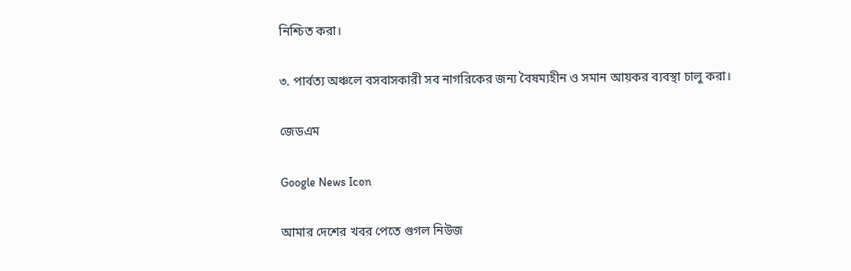নিশ্চিত করা।

৩. পার্বত্য অঞ্চলে বসবাসকারী সব নাগরিকের জন্য বৈষম্যহীন ও সমান আয়কর ব্যবস্থা চালু করা।

জেডএম

Google News Icon

আমার দেশের খবর পেতে গুগল নিউজ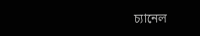চ্যানেল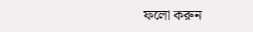ফলো করুন